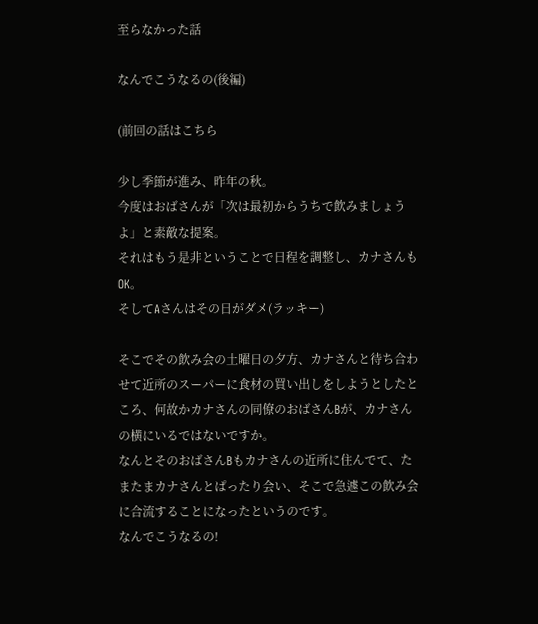至らなかった話

なんでこうなるの(後編)

(前回の話はこちら

少し季節が進み、昨年の秋。
今度はおばさんが「次は最初からうちで飲みましょうよ」と素敵な提案。
それはもう是非ということで日程を調整し、カナさんもOK。
そしてAさんはその日がダメ(ラッキー)

そこでその飲み会の土曜日の夕方、カナさんと待ち合わせて近所のスーパーに食材の買い出しをしようとしたところ、何故かカナさんの同僚のおばさんBが、カナさんの横にいるではないですか。
なんとそのおばさんBもカナさんの近所に住んでて、たまたまカナさんとぱったり会い、そこで急遽この飲み会に合流することになったというのです。
なんでこうなるの!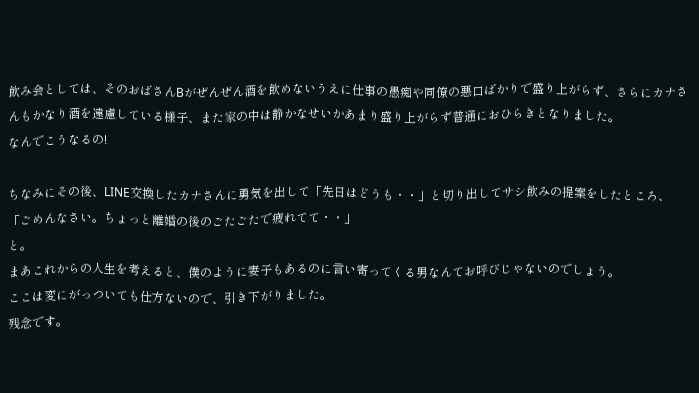飲み会としては、そのおばさんBがぜんぜん酒を飲めないうえに仕事の愚痴や同僚の悪口ばかりで盛り上がらず、さらにカナさんもかなり酒を遠慮している様子、また家の中は静かなせいかあまり盛り上がらず普通におひらきとなりました。
なんでこうなるの!

ちなみにその後、LINE交換したカナさんに勇気を出して「先日はどうも・・」と切り出してサシ飲みの提案をしたところ、
「ごめんなさい。ちょっと離婚の後のごたごたで疲れてて・・」
と。
まあこれからの人生を考えると、僕のように妻子もあるのに言い寄ってくる男なんてお呼びじゃないのでしょう。
ここは変にがっついても仕方ないので、引き下がりました。
残念です。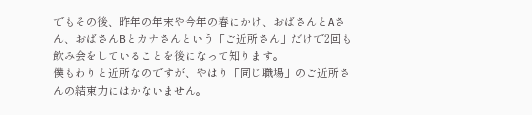でもその後、昨年の年末や今年の春にかけ、おばさんとAさん、おばさんBとカナさんという「ご近所さん」だけで2回も飲み会をしていることを後になって知ります。
僕もわりと近所なのですが、やはり「同じ職場」のご近所さんの結束力にはかないません。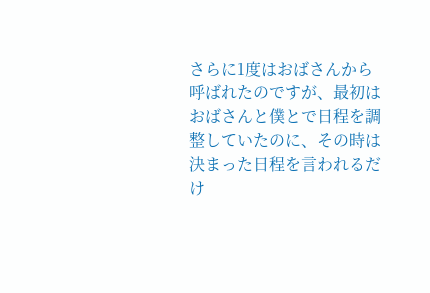さらに1度はおばさんから呼ばれたのですが、最初はおばさんと僕とで日程を調整していたのに、その時は決まった日程を言われるだけ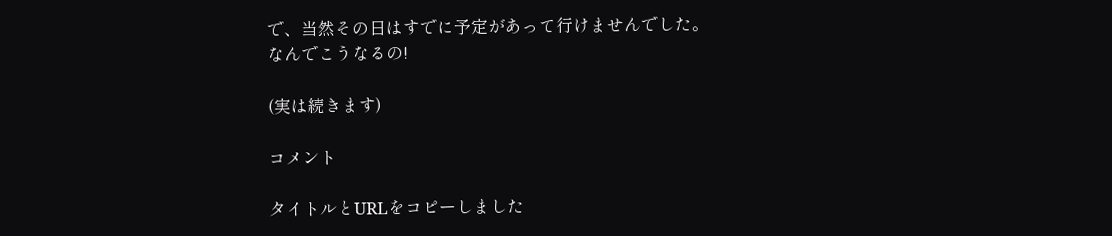で、当然その日はすでに予定があって行けませんでした。
なんでこうなるの!

(実は続きます)

コメント

タイトルとURLをコピーしました